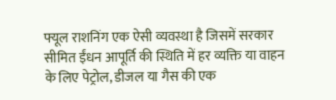फ्यूल राशनिंग एक ऐसी व्यवस्था है जिसमें सरकार सीमित ईंधन आपूर्ति की स्थिति में हर व्यक्ति या वाहन के लिए पेट्रोल, डीजल या गैस की एक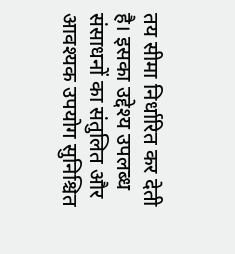तय सीमा निर्धारित कर देती है। इसका उद्देश्य उपलब्ध संसाधनों का संतुलित और आवश्यक उपयोग सुनिश्चित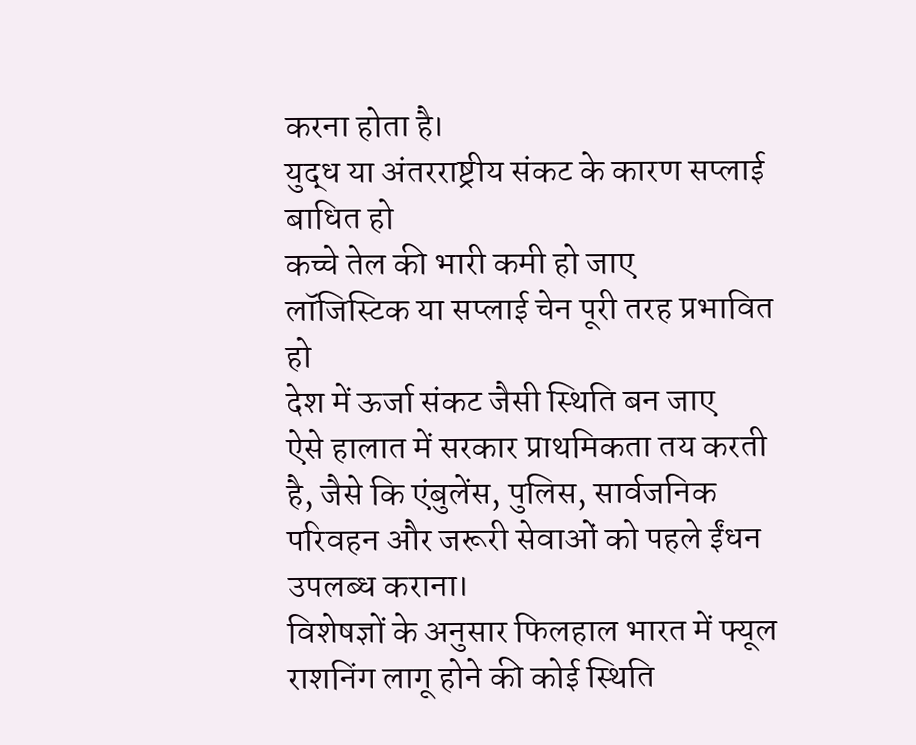करना होता है।
युद्ध या अंतरराष्ट्रीय संकट के कारण सप्लाई बाधित हो
कच्चे तेल की भारी कमी हो जाए
लॉजिस्टिक या सप्लाई चेन पूरी तरह प्रभावित हो
देश में ऊर्जा संकट जैसी स्थिति बन जाए
ऐसे हालात में सरकार प्राथमिकता तय करती है, जैसे कि एंबुलेंस, पुलिस, सार्वजनिक परिवहन और जरूरी सेवाओं को पहले ईंधन उपलब्ध कराना।
विशेषज्ञों के अनुसार फिलहाल भारत में फ्यूल राशनिंग लागू होने की कोई स्थिति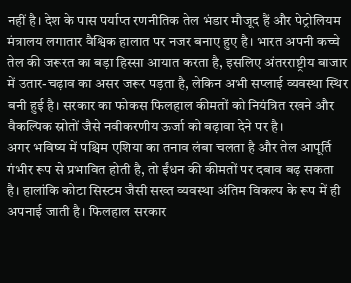नहीं है। देश के पास पर्याप्त रणनीतिक तेल भंडार मौजूद हैं और पेट्रोलियम मंत्रालय लगातार वैश्विक हालात पर नजर बनाए हुए है। भारत अपनी कच्चे तेल की जरूरत का बड़ा हिस्सा आयात करता है, इसलिए अंतरराष्ट्रीय बाजार में उतार-चढ़ाव का असर जरूर पड़ता है, लेकिन अभी सप्लाई व्यवस्था स्थिर बनी हुई है। सरकार का फोकस फिलहाल कीमतों को नियंत्रित रखने और वैकल्पिक स्रोतों जैसे नवीकरणीय ऊर्जा को बढ़ावा देने पर है।
अगर भविष्य में पश्चिम एशिया का तनाव लंबा चलता है और तेल आपूर्ति गंभीर रूप से प्रभावित होती है, तो ईंधन की कीमतों पर दबाव बढ़ सकता है। हालांकि कोटा सिस्टम जैसी सख्त व्यवस्था अंतिम विकल्प के रूप में ही अपनाई जाती है। फिलहाल सरकार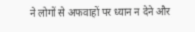ने लोगों से अफवाहों पर ध्यान न देने और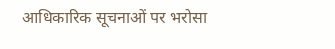आधिकारिक सूचनाओं पर भरोसा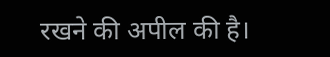रखने की अपील की है।